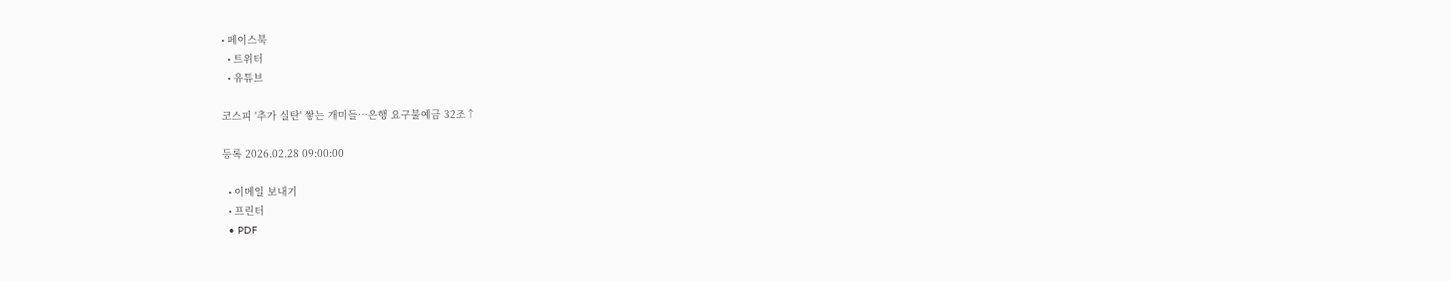• 페이스북
  • 트위터
  • 유튜브

코스피 '추가 실탄' 쌓는 개미들…은행 요구불예금 32조↑

등록 2026.02.28 09:00:00

  • 이메일 보내기
  • 프린터
  • PDF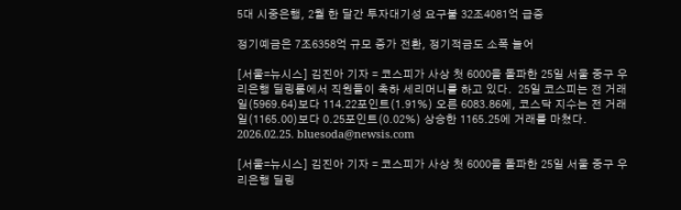5대 시중은행, 2월 한 달간 투자대기성 요구불 32조4081억 급증

정기예금은 7조6358억 규모 증가 전환, 정기적금도 소폭 늘어

[서울=뉴시스] 김진아 기자 = 코스피가 사상 첫 6000을 돌파한 25일 서울 중구 우리은행 딜링룸에서 직원들이 축하 세리머니를 하고 있다.  25일 코스피는 전 거래일(5969.64)보다 114.22포인트(1.91%) 오른 6083.86에, 코스닥 지수는 전 거래일(1165.00)보다 0.25포인트(0.02%) 상승한 1165.25에 거래를 마쳤다. 2026.02.25. bluesoda@newsis.com

[서울=뉴시스] 김진아 기자 = 코스피가 사상 첫 6000을 돌파한 25일 서울 중구 우리은행 딜링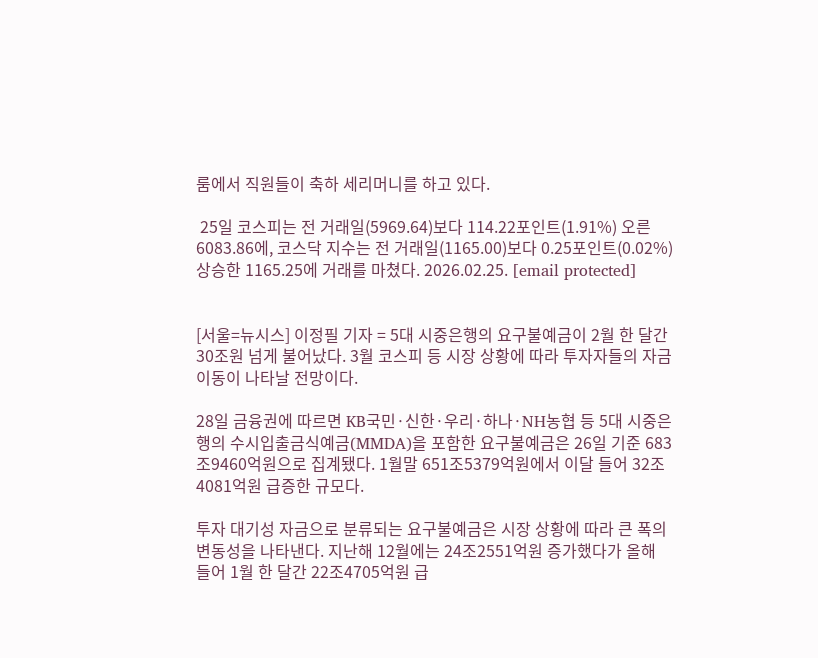룸에서 직원들이 축하 세리머니를 하고 있다.

 25일 코스피는 전 거래일(5969.64)보다 114.22포인트(1.91%) 오른 6083.86에, 코스닥 지수는 전 거래일(1165.00)보다 0.25포인트(0.02%) 상승한 1165.25에 거래를 마쳤다. 2026.02.25. [email protected]


[서울=뉴시스] 이정필 기자 = 5대 시중은행의 요구불예금이 2월 한 달간 30조원 넘게 불어났다. 3월 코스피 등 시장 상황에 따라 투자자들의 자금 이동이 나타날 전망이다.

28일 금융권에 따르면 KB국민·신한·우리·하나·NH농협 등 5대 시중은행의 수시입출금식예금(MMDA)을 포함한 요구불예금은 26일 기준 683조9460억원으로 집계됐다. 1월말 651조5379억원에서 이달 들어 32조4081억원 급증한 규모다.

투자 대기성 자금으로 분류되는 요구불예금은 시장 상황에 따라 큰 폭의 변동성을 나타낸다. 지난해 12월에는 24조2551억원 증가했다가 올해 들어 1월 한 달간 22조4705억원 급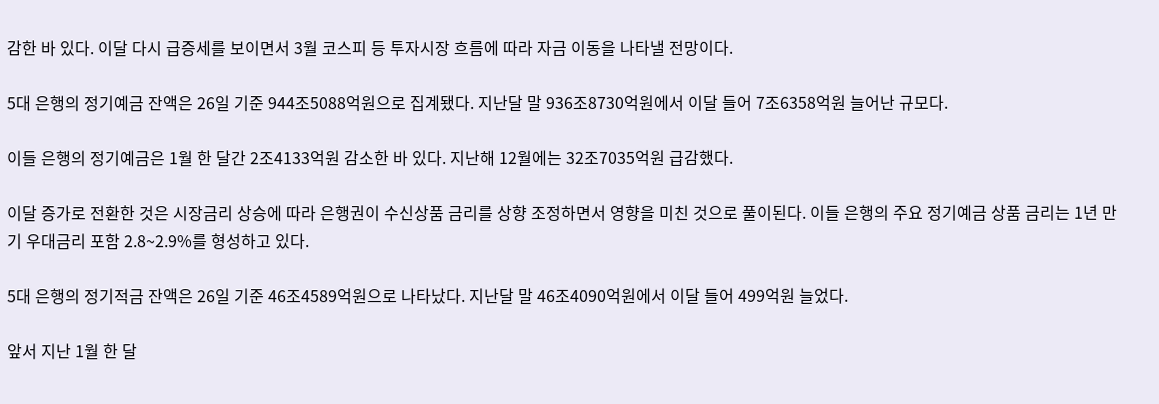감한 바 있다. 이달 다시 급증세를 보이면서 3월 코스피 등 투자시장 흐름에 따라 자금 이동을 나타낼 전망이다.

5대 은행의 정기예금 잔액은 26일 기준 944조5088억원으로 집계됐다. 지난달 말 936조8730억원에서 이달 들어 7조6358억원 늘어난 규모다.

이들 은행의 정기예금은 1월 한 달간 2조4133억원 감소한 바 있다. 지난해 12월에는 32조7035억원 급감했다.

이달 증가로 전환한 것은 시장금리 상승에 따라 은행권이 수신상품 금리를 상향 조정하면서 영향을 미친 것으로 풀이된다. 이들 은행의 주요 정기예금 상품 금리는 1년 만기 우대금리 포함 2.8~2.9%를 형성하고 있다.

5대 은행의 정기적금 잔액은 26일 기준 46조4589억원으로 나타났다. 지난달 말 46조4090억원에서 이달 들어 499억원 늘었다.

앞서 지난 1월 한 달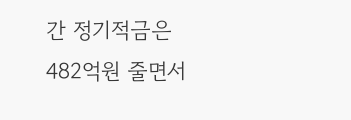간 정기적금은 482억원 줄면서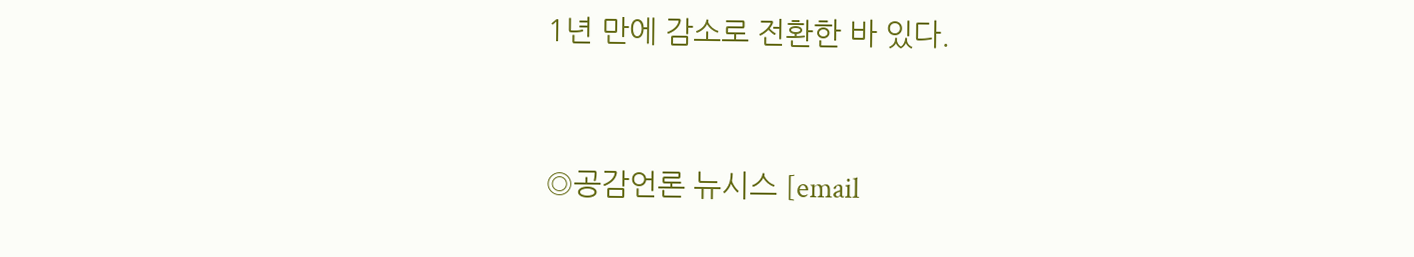1년 만에 감소로 전환한 바 있다.


◎공감언론 뉴시스 [email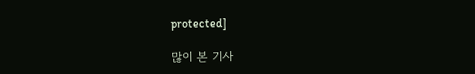protected]

많이 본 기사